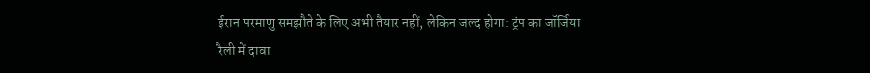ईरान परमाणु समझौते के लिए अभी तैयार नहीं, लेकिन जल्द होगा: ट्रंप का जॉर्जिया रैली में दावा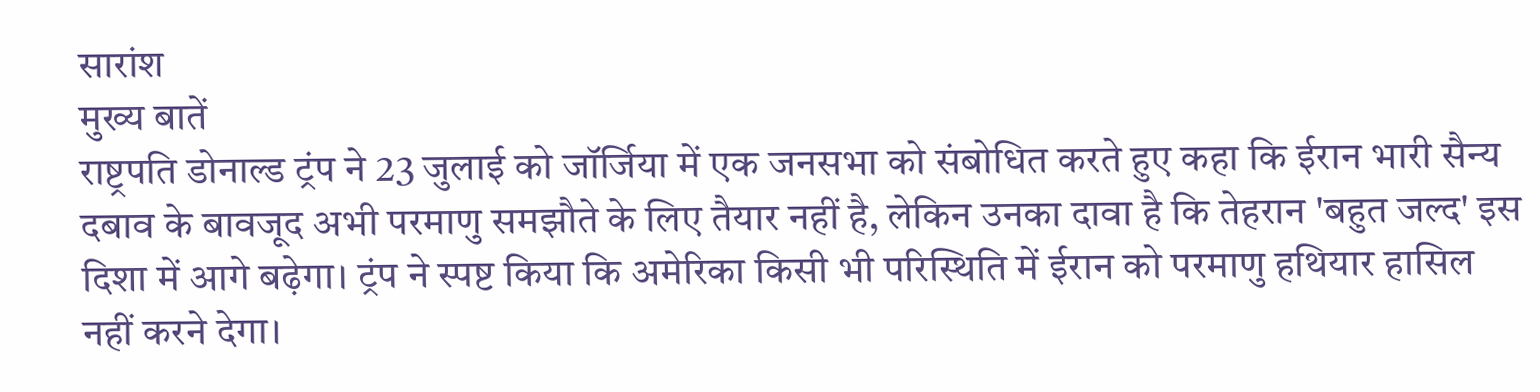सारांश
मुख्य बातें
राष्ट्रपति डोनाल्ड ट्रंप ने 23 जुलाई को जॉर्जिया में एक जनसभा को संबोधित करते हुए कहा कि ईरान भारी सैन्य दबाव के बावजूद अभी परमाणु समझौते के लिए तैयार नहीं है, लेकिन उनका दावा है कि तेहरान 'बहुत जल्द' इस दिशा में आगे बढ़ेगा। ट्रंप ने स्पष्ट किया कि अमेरिका किसी भी परिस्थिति में ईरान को परमाणु हथियार हासिल नहीं करने देगा।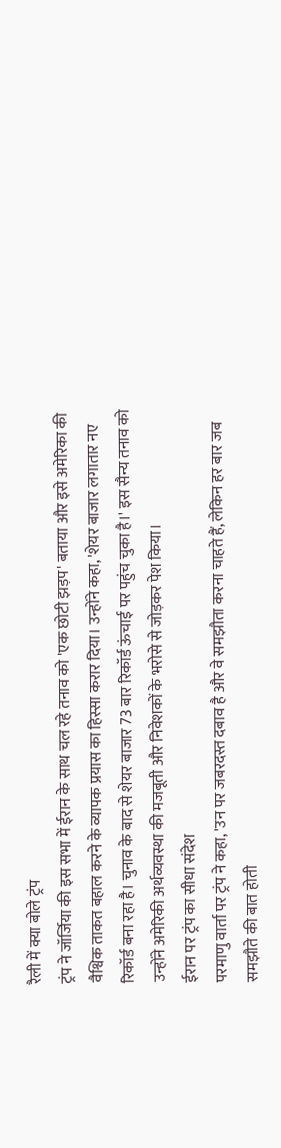रैली में क्या बोले ट्रंप
ट्रंप ने जॉर्जिया की इस सभा में ईरान के साथ चल रहे तनाव को 'एक छोटी झड़प' बताया और इसे अमेरिका की वैश्विक ताकत बहाल करने के व्यापक प्रयास का हिस्सा करार दिया। उन्होंने कहा, 'शेयर बाजार लगातार नए रिकॉर्ड बना रहा है। चुनाव के बाद से शेयर बाजार 73 बार रिकॉर्ड ऊंचाई पर पहुंच चुका है।' इस सैन्य तनाव को उन्होंने अमेरिकी अर्थव्यवस्था की मजबूती और निवेशकों के भरोसे से जोड़कर पेश किया।
ईरान पर ट्रंप का सीधा संदेश
परमाणु वार्ता पर ट्रंप ने कहा, 'उन पर जबरदस्त दबाव है और वे समझौता करना चाहते हैं, लेकिन हर बार जब समझौते की बात होती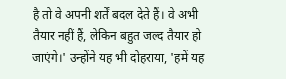है तो वे अपनी शर्तें बदल देते हैं। वे अभी तैयार नहीं हैं, लेकिन बहुत जल्द तैयार हो जाएंगे।' उन्होंने यह भी दोहराया, 'हमें यह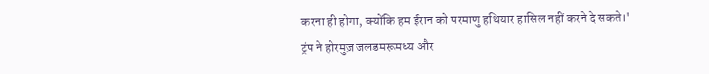करना ही होगा, क्योंकि हम ईरान को परमाणु हथियार हासिल नहीं करने दे सकते।'
ट्रंप ने होरमुज़ जलडमरूमध्य और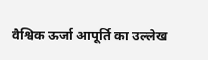वैश्विक ऊर्जा आपूर्ति का उल्लेख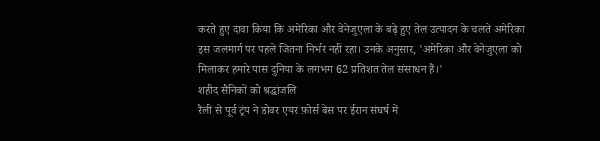करते हुए दावा किया कि अमेरिका और वेनेजुएला के बढ़े हुए तेल उत्पादन के चलते अमेरिका इस जलमार्ग पर पहले जितना निर्भर नहीं रहा। उनके अनुसार, 'अमेरिका और वेनेजुएला को मिलाकर हमारे पास दुनिया के लगभग 62 प्रतिशत तेल संसाधन हैं।'
शहीद सैनिकों को श्रद्धांजलि
रैली से पूर्व ट्रंप ने डोवर एयर फ़ोर्स बेस पर ईरान संघर्ष में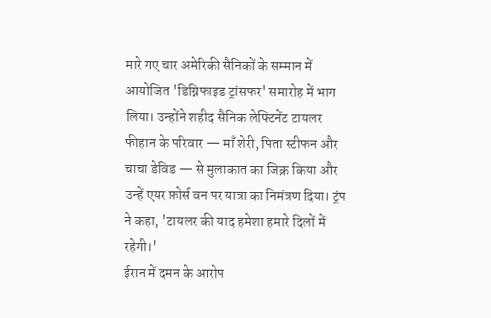मारे गए चार अमेरिकी सैनिकों के सम्मान में आयोजित 'डिग्निफाइड ट्रांसफर' समारोह में भाग लिया। उन्होंने शहीद सैनिक लेफ्टिनेंट टायलर फीहान के परिवार — माँ शेरी, पिता स्टीफन और चाचा डेविड — से मुलाकात का जिक्र किया और उन्हें एयर फ़ोर्स वन पर यात्रा का निमंत्रण दिया। ट्रंप ने कहा, 'टायलर की याद हमेशा हमारे दिलों में रहेगी।'
ईरान में दमन के आरोप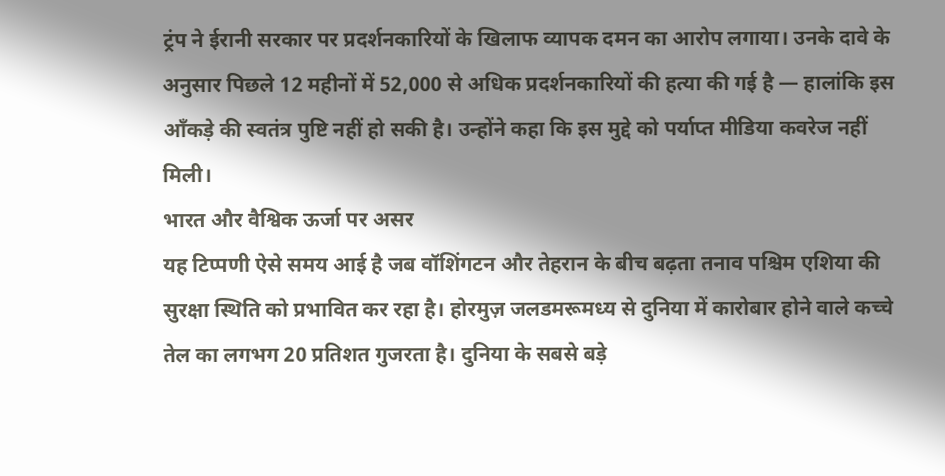ट्रंप ने ईरानी सरकार पर प्रदर्शनकारियों के खिलाफ व्यापक दमन का आरोप लगाया। उनके दावे के अनुसार पिछले 12 महीनों में 52,000 से अधिक प्रदर्शनकारियों की हत्या की गई है — हालांकि इस आँकड़े की स्वतंत्र पुष्टि नहीं हो सकी है। उन्होंने कहा कि इस मुद्दे को पर्याप्त मीडिया कवरेज नहीं मिली।
भारत और वैश्विक ऊर्जा पर असर
यह टिप्पणी ऐसे समय आई है जब वॉशिंगटन और तेहरान के बीच बढ़ता तनाव पश्चिम एशिया की सुरक्षा स्थिति को प्रभावित कर रहा है। होरमुज़ जलडमरूमध्य से दुनिया में कारोबार होने वाले कच्चे तेल का लगभग 20 प्रतिशत गुजरता है। दुनिया के सबसे बड़े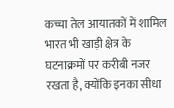कच्चा तेल आयातकों में शामिल भारत भी खाड़ी क्षेत्र के घटनाक्रमों पर करीबी नजर रखता है, क्योंकि इनका सीधा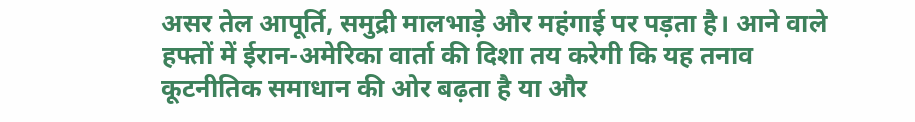असर तेल आपूर्ति, समुद्री मालभाड़े और महंगाई पर पड़ता है। आने वाले हफ्तों में ईरान-अमेरिका वार्ता की दिशा तय करेगी कि यह तनाव कूटनीतिक समाधान की ओर बढ़ता है या और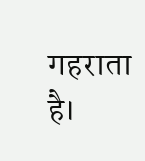गहराता है।